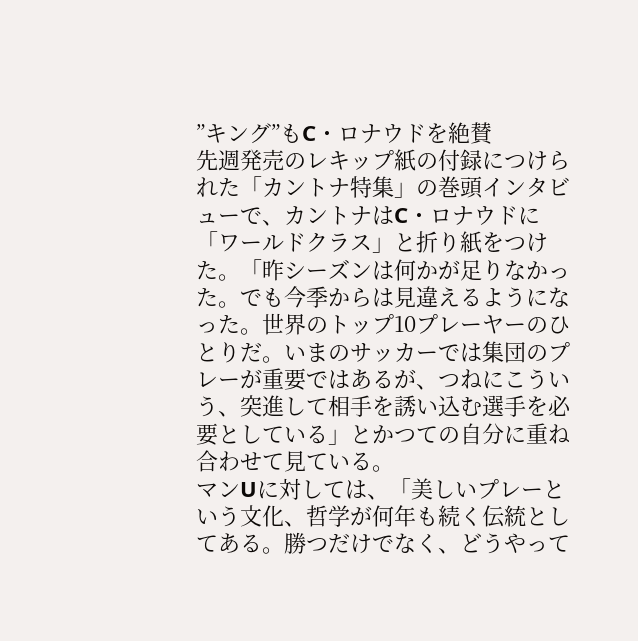”キング”もC・ロナウドを絶賛
先週発売のレキップ紙の付録につけられた「カントナ特集」の巻頭インタビューで、カントナはC・ロナウドに「ワールドクラス」と折り紙をつけた。「昨シーズンは何かが足りなかった。でも今季からは見違えるようになった。世界のトップ10プレーヤーのひとりだ。いまのサッカーでは集団のプレーが重要ではあるが、つねにこういう、突進して相手を誘い込む選手を必要としている」とかつての自分に重ね合わせて見ている。
マンUに対しては、「美しいプレーという文化、哲学が何年も続く伝統としてある。勝つだけでなく、どうやって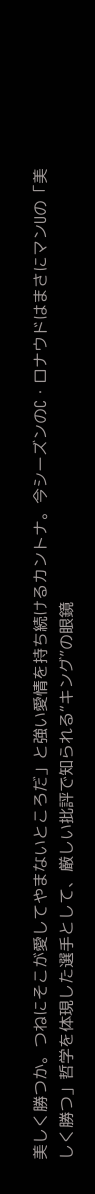美しく勝つか。つねにそこが愛してやまないところだ」と強い愛情を持ち続けるカントナ。今シーズンのC・ロナウドはまさにマンUの「美しく勝つ」哲学を体現した選手として、厳しい批評で知られる“キング”の眼鏡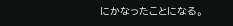にかなったことになる。